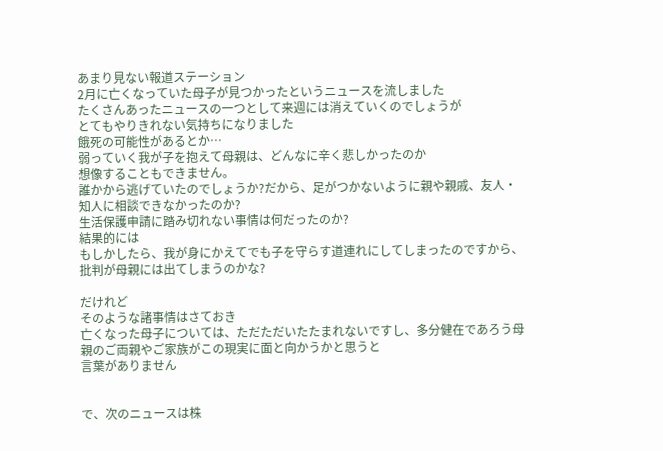あまり見ない報道ステーション
2月に亡くなっていた母子が見つかったというニュースを流しました
たくさんあったニュースの一つとして来週には消えていくのでしょうが
とてもやりきれない気持ちになりました
餓死の可能性があるとか…
弱っていく我が子を抱えて母親は、どんなに辛く悲しかったのか
想像することもできません。
誰かから逃げていたのでしょうか?だから、足がつかないように親や親戚、友人・知人に相談できなかったのか?
生活保護申請に踏み切れない事情は何だったのか?
結果的には
もしかしたら、我が身にかえてでも子を守らす道連れにしてしまったのですから、批判が母親には出てしまうのかな?

だけれど
そのような諸事情はさておき
亡くなった母子については、ただただいたたまれないですし、多分健在であろう母親のご両親やご家族がこの現実に面と向かうかと思うと
言葉がありません


で、次のニュースは株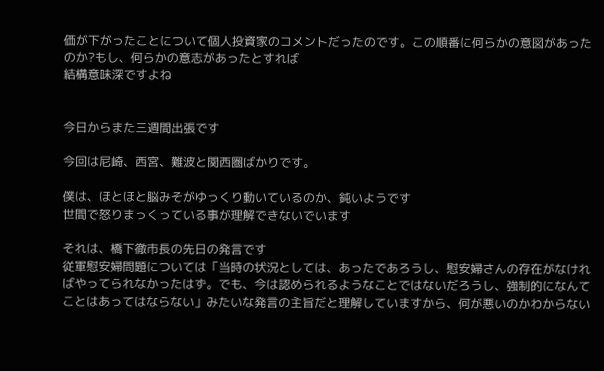価が下がったことについて個人投資家のコメントだったのです。この順番に何らかの意図があったのか?もし、何らかの意志があったとすれば
結構意味深ですよね


今日からまた三週間出張です

今回は尼崎、西宮、難波と関西圏ばかりです。

僕は、ほとほと脳みそがゆっくり動いているのか、鈍いようです
世間で怒りまっくっている事が理解できないでいます

それは、橋下徹市長の先日の発言です
従軍慰安婦問題については「当時の状況としては、あったであろうし、慰安婦さんの存在がなければやってられなかったはず。でも、今は認められるようなことではないだろうし、強制的になんてことはあってはならない」みたいな発言の主旨だと理解していますから、何が悪いのかわからない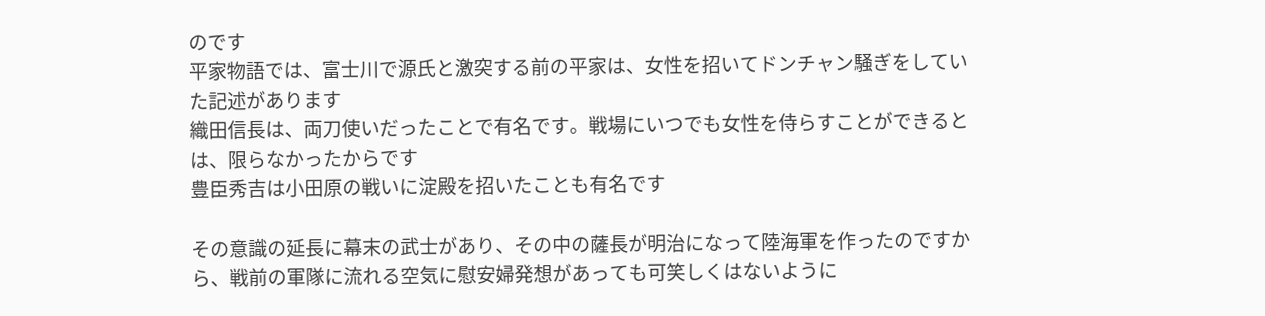のです
平家物語では、富士川で源氏と激突する前の平家は、女性を招いてドンチャン騒ぎをしていた記述があります
織田信長は、両刀使いだったことで有名です。戦場にいつでも女性を侍らすことができるとは、限らなかったからです
豊臣秀吉は小田原の戦いに淀殿を招いたことも有名です

その意識の延長に幕末の武士があり、その中の薩長が明治になって陸海軍を作ったのですから、戦前の軍隊に流れる空気に慰安婦発想があっても可笑しくはないように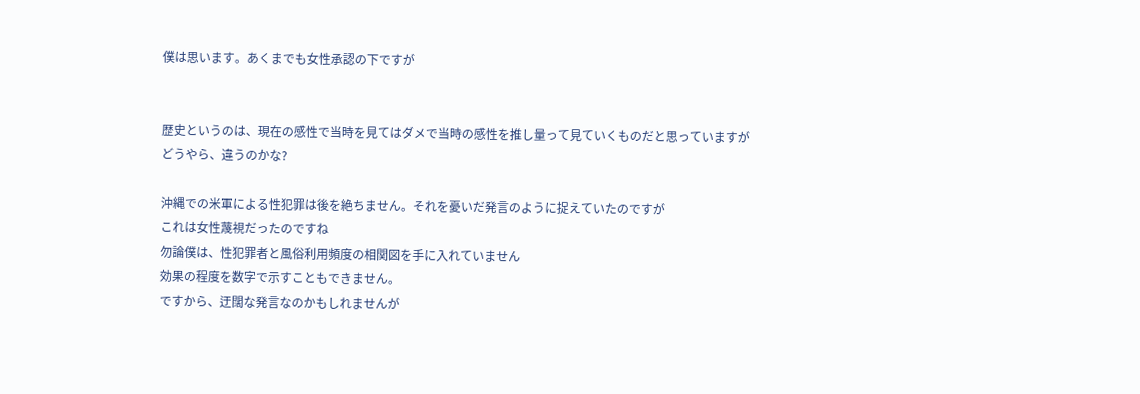僕は思います。あくまでも女性承認の下ですが


歴史というのは、現在の感性で当時を見てはダメで当時の感性を推し量って見ていくものだと思っていますが
どうやら、違うのかな?

沖縄での米軍による性犯罪は後を絶ちません。それを憂いだ発言のように捉えていたのですが
これは女性蔑視だったのですね
勿論僕は、性犯罪者と風俗利用頻度の相関図を手に入れていません
効果の程度を数字で示すこともできません。
ですから、迂闊な発言なのかもしれませんが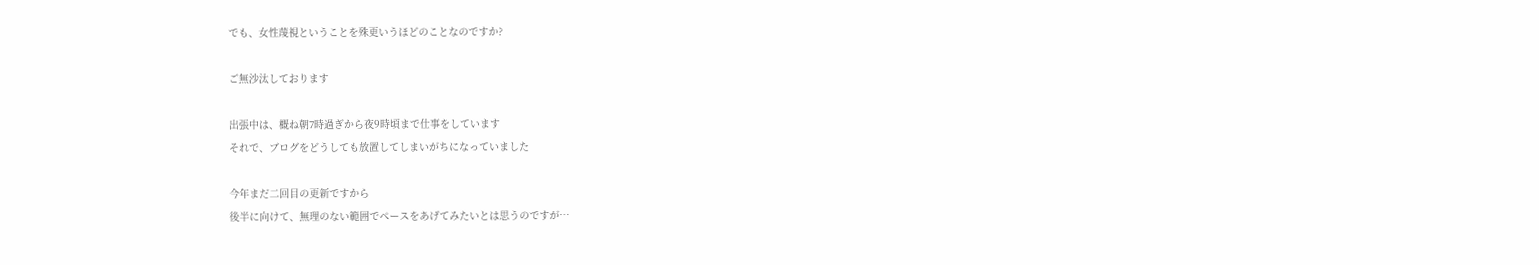でも、女性蔑視ということを殊更いうほどのことなのですか?

ご無沙汰しております

出張中は、概ね朝7時過ぎから夜9時頃まで仕事をしています
それで、ブログをどうしても放置してしまいがちになっていました

今年まだ二回目の更新ですから
後半に向けて、無理のない範囲でペースをあげてみたいとは思うのですが…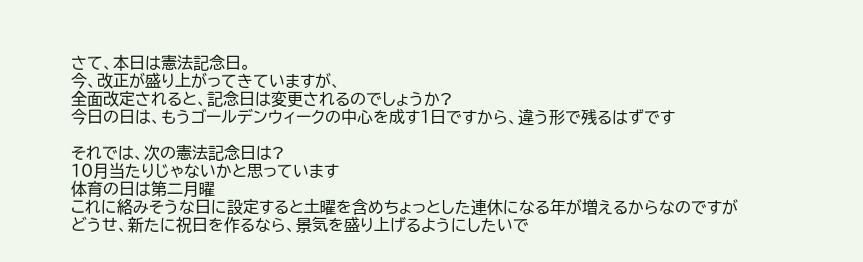さて、本日は憲法記念日。
今、改正が盛り上がってきていますが、
全面改定されると、記念日は変更されるのでしょうか?
今日の日は、もうゴールデンウィークの中心を成す1日ですから、違う形で残るはずです

それでは、次の憲法記念日は?
10月当たりじゃないかと思っています
体育の日は第二月曜
これに絡みそうな日に設定すると土曜を含めちょっとした連休になる年が増えるからなのですが
どうせ、新たに祝日を作るなら、景気を盛り上げるようにしたいで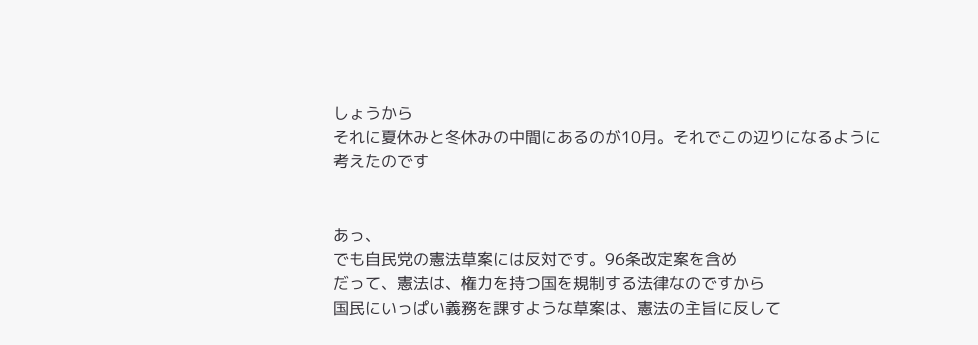しょうから
それに夏休みと冬休みの中間にあるのが10月。それでこの辺りになるように考えたのです


あっ、
でも自民党の憲法草案には反対です。96条改定案を含め
だって、憲法は、権力を持つ国を規制する法律なのですから
国民にいっぱい義務を課すような草案は、憲法の主旨に反して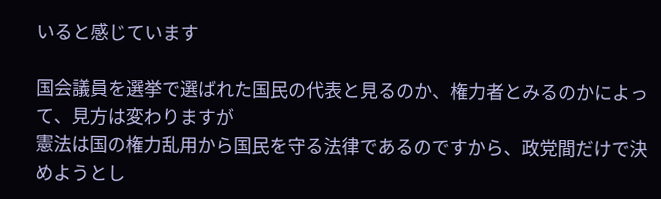いると感じています

国会議員を選挙で選ばれた国民の代表と見るのか、権力者とみるのかによって、見方は変わりますが
憲法は国の権力乱用から国民を守る法律であるのですから、政党間だけで決めようとし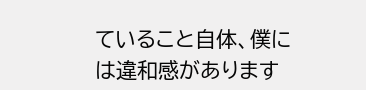ていること自体、僕には違和感があります